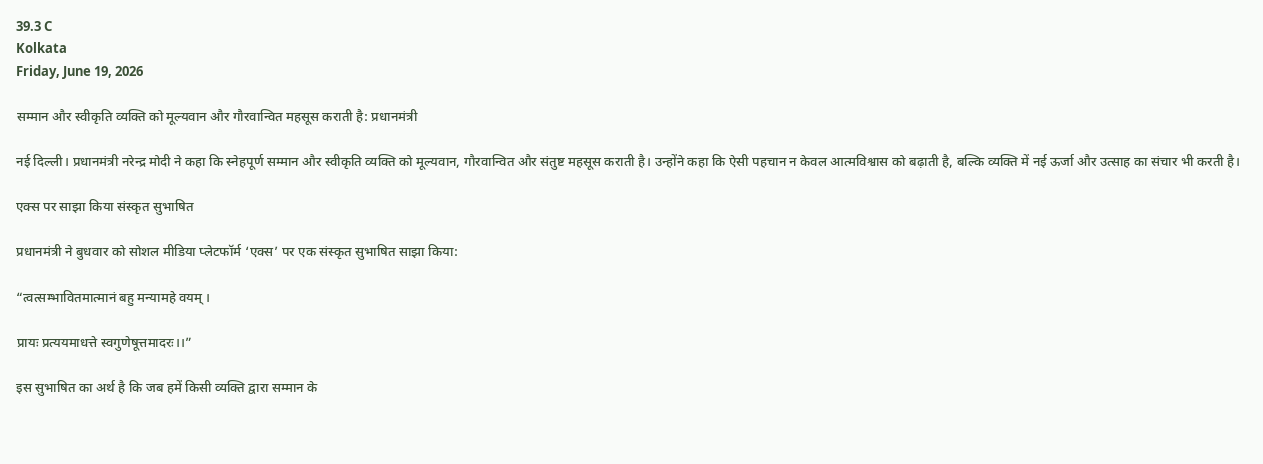39.3 C
Kolkata
Friday, June 19, 2026

सम्मान और स्वीकृति व्यक्ति को मूल्यवान और गौरवान्वित महसूस कराती है: प्रधानमंत्री

नई दिल्ली। प्रधानमंत्री नरेन्द्र मोदी ने कहा कि स्नेहपूर्ण सम्मान और स्वीकृति व्यक्ति को मूल्यवान, गौरवान्वित और संतुष्ट महसूस कराती है। उन्होंने कहा कि ऐसी पहचान न केवल आत्मविश्वास को बढ़ाती है, बल्कि व्यक्ति में नई ऊर्जा और उत्साह का संचार भी करती है।

एक्स पर साझा किया संस्कृत सुभाषित

प्रधानमंत्री ने बुधवार को सोशल मीडिया प्लेटफॉर्म ‘एक्स’ पर एक संस्कृत सुभाषित साझा किया:

“त्वत्सम्भावितमात्मानं बहु मन्यामहे वयम् ।

प्रायः प्रत्ययमाधत्ते स्वगुणेषूत्तमादरः।।”

इस सुभाषित का अर्थ है कि जब हमें किसी व्यक्ति द्वारा सम्मान के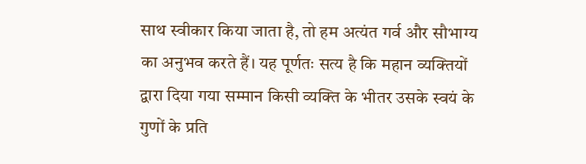साथ स्वीकार किया जाता है, तो हम अत्यंत गर्व और सौभाग्य का अनुभव करते हैं। यह पूर्णतः सत्य है कि महान व्यक्तियों द्वारा दिया गया सम्मान किसी व्यक्ति के भीतर उसके स्वयं के गुणों के प्रति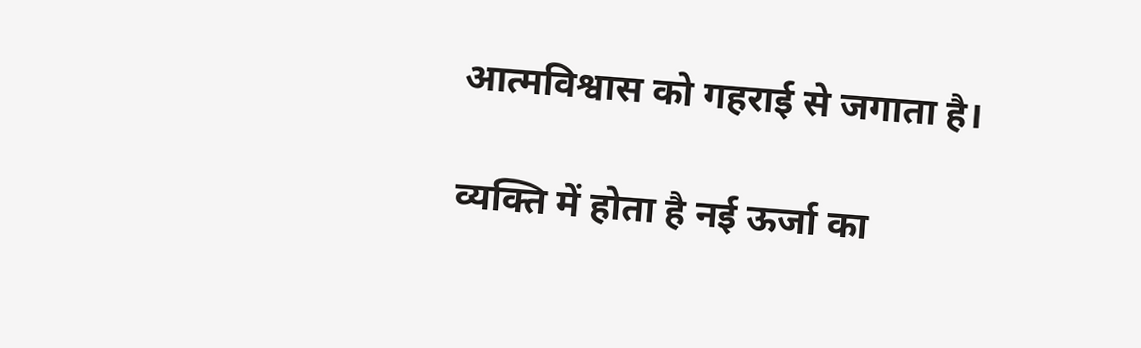आत्मविश्वास को गहराई से जगाता है।

व्यक्ति में होता है नई ऊर्जा का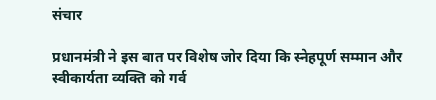संचार

प्रधानमंत्री ने इस बात पर विशेष जोर दिया कि स्नेहपूर्ण सम्मान और स्वीकार्यता व्यक्ति को गर्व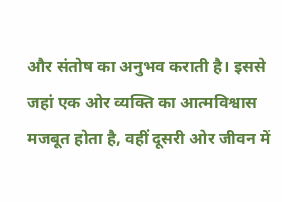और संतोष का अनुभव कराती है। इससे जहां एक ओर व्यक्ति का आत्मविश्वास मजबूत होता है, वहीं दूसरी ओर जीवन में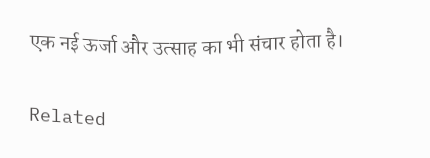एक नई ऊर्जा और उत्साह का भी संचार होता है।

Related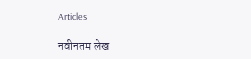Articles

नवीनतम लेख